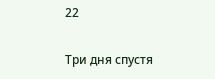22

Три дня спустя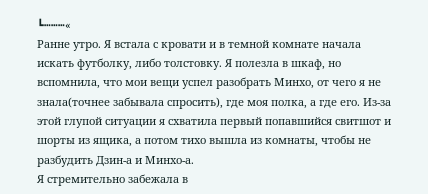┗┅┅┅«
Ранне утро. Я встала с кровати и в темной комнате начала искать футболку, либо толстовку. Я полезла в шкаф, но вспомнила, что мои вещи успел разобрать Минхо, от чего я не знала(точнее забывала спросить), где моя полка, а где его. Из-за этой глупой ситуации я схватила первый попавшийся свитшот и шорты из ящика, а потом тихо вышла из комнаты, чтобы не разбудить Дзин-а и Минхо-а.
Я стремительно забежала в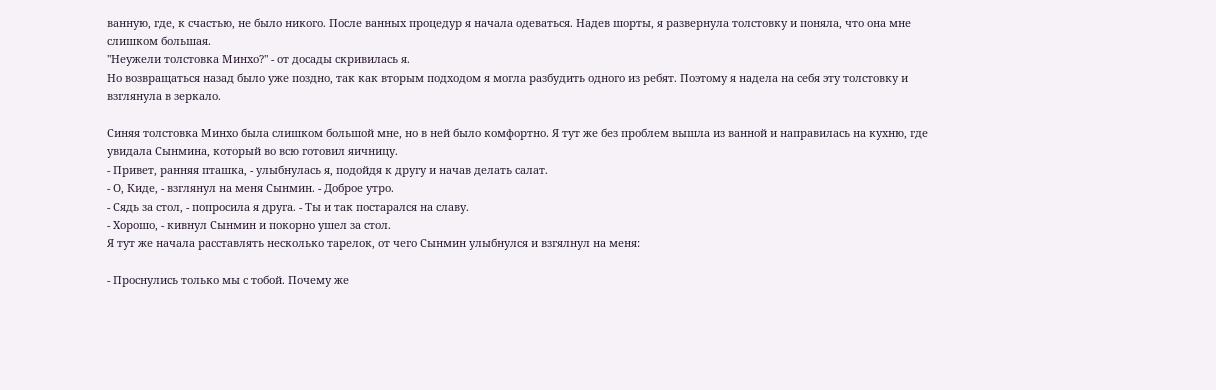ванную, где, к счастью, не было никого. После ванных процедур я начала одеваться. Надев шорты, я развернула толстовку и поняла, что она мне слишком большая.
"Неужели толстовка Минхо?" - от досады скривилась я.
Но возвращаться назад было уже поздно, так как вторым подходом я могла разбудить одного из ребят. Поэтому я надела на себя эту толстовку и взглянула в зеркало.

Синяя толстовка Минхо была слишком большой мне, но в ней было комфортно. Я тут же без проблем вышла из ванной и направилась на кухню, где увидала Сынмина, который во всю готовил яичницу.
- Привет, ранняя пташка, - улыбнулась я, подойдя к другу и начав делать салат.
- О, Киде, - взглянул на меня Сынмин. - Доброе утро.
- Сядь за стол, - попросила я друга. - Ты и так постарался на славу.
- Хорошо, - кивнул Сынмин и покорно ушел за стол.
Я тут же начала расставлять несколько тарелок, от чего Сынмин улыбнулся и взгялнул на меня:

- Проснулись только мы с тобой. Почему же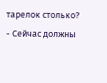тарелок столько?
- Сейчас должны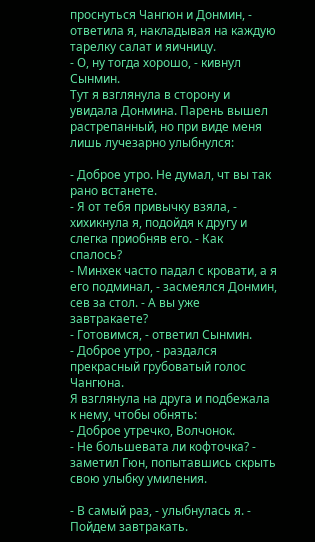проснуться Чангюн и Донмин, - ответила я, накладывая на каждую тарелку салат и яичницу.
- О, ну тогда хорошо, - кивнул Сынмин.
Тут я взглянула в сторону и увидала Донмина. Парень вышел растрепанный, но при виде меня лишь лучезарно улыбнулся:

- Доброе утро. Не думал, чт вы так рано встанете.
- Я от тебя привычку взяла, - хихикнула я, подойдя к другу и слегка приобняв его. - Как спалось?
- Минхек часто падал с кровати, а я его подминал, - засмеялся Донмин, сев за стол. - А вы уже завтракаете?
- Готовимся, - ответил Сынмин.
- Доброе утро, - раздался прекрасный грубоватый голос Чангюна.
Я взглянула на друга и подбежала к нему, чтобы обнять:
- Доброе утречко, Волчонок.
- Не большевата ли кофточка? - заметил Гюн, попытавшись скрыть свою улыбку умиления.

- В самый раз, - улыбнулась я. - Пойдем завтракать.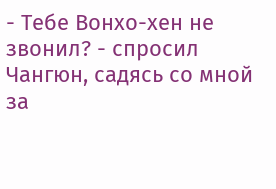- Тебе Вонхо-хен не звонил? - спросил Чангюн, садясь со мной за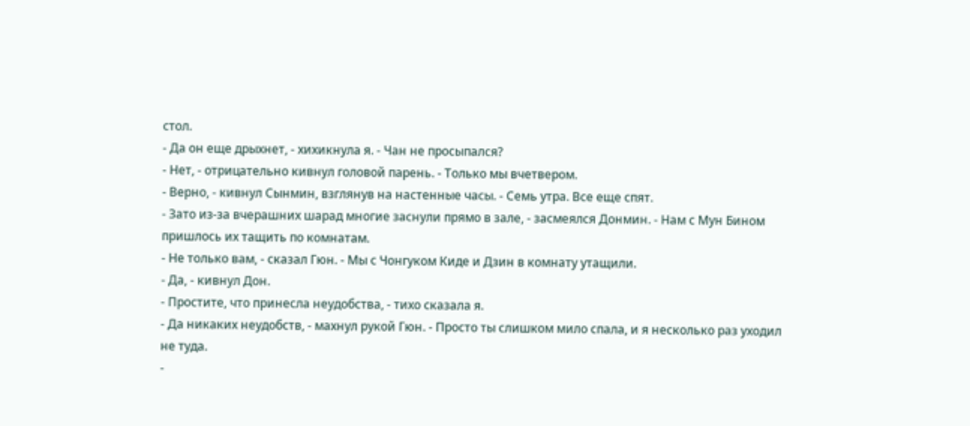стол.
- Да он еще дрыхнет, - хихикнула я. - Чан не просыпался?
- Нет, - отрицательно кивнул головой парень. - Только мы вчетвером.
- Верно, - кивнул Сынмин, взглянув на настенные часы. - Семь утра. Все еще спят.
- Зато из-за вчерашних шарад многие заснули прямо в зале, - засмеялся Донмин. - Нам с Мун Бином пришлось их тащить по комнатам.
- Не только вам, - сказал Гюн. - Мы с Чонгуком Киде и Дзин в комнату утащили.
- Да, - кивнул Дон.
- Простите, что принесла неудобства, - тихо сказала я.
- Да никаких неудобств, - махнул рукой Гюн. - Просто ты слишком мило спала, и я несколько раз уходил не туда.
-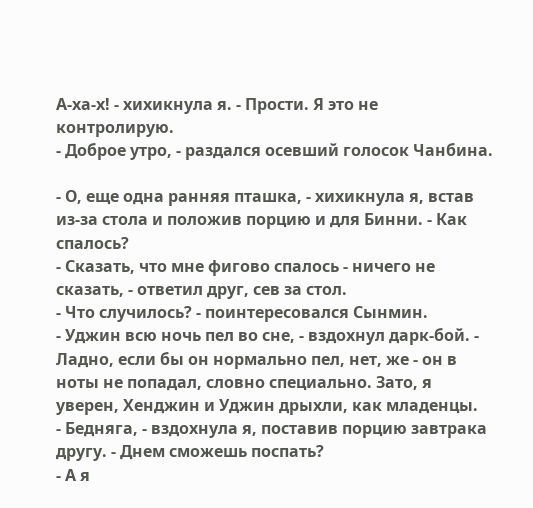А-ха-х! - хихикнула я. - Прости. Я это не контролирую.
- Доброе утро, - раздался осевший голосок Чанбина.

- О, еще одна ранняя пташка, - хихикнула я, встав из-за стола и положив порцию и для Бинни. - Как спалось?
- Сказать, что мне фигово спалось - ничего не сказать, - ответил друг, сев за стол.
- Что случилось? - поинтересовался Сынмин.
- Уджин всю ночь пел во сне, - вздохнул дарк-бой. - Ладно, если бы он нормально пел, нет, же - он в ноты не попадал, словно специально. Зато, я уверен, Хенджин и Уджин дрыхли, как младенцы.
- Бедняга, - вздохнула я, поставив порцию завтрака другу. - Днем сможешь поспать?
- А я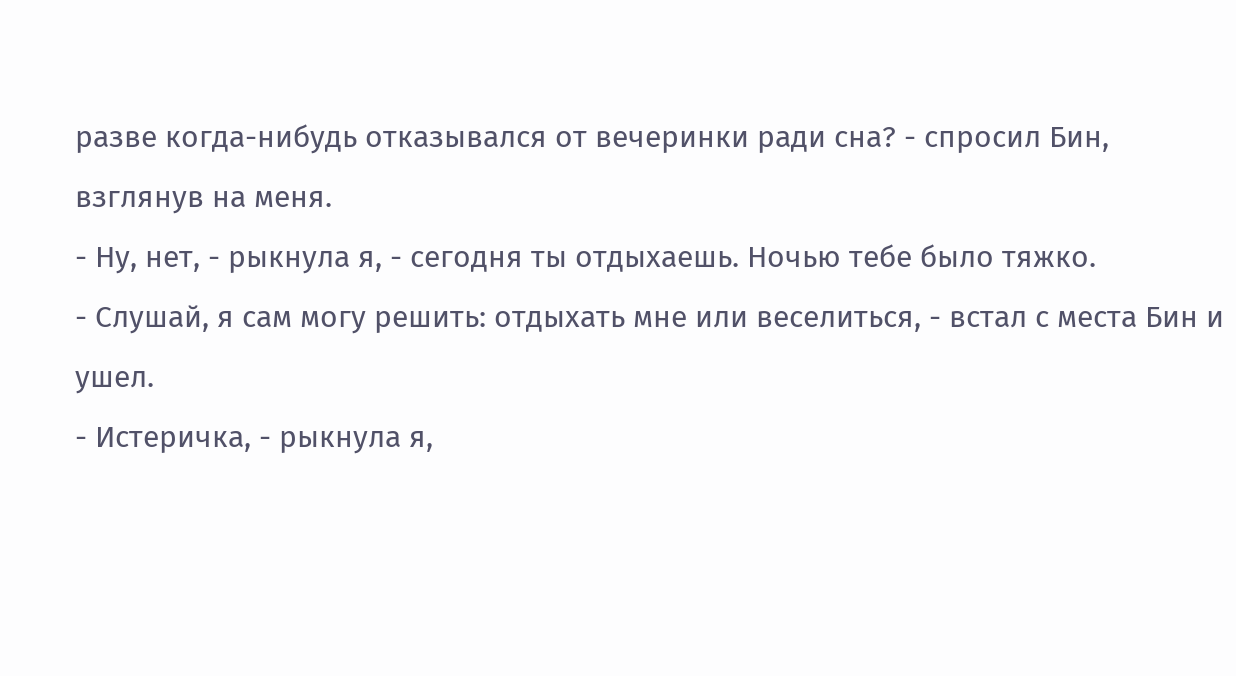разве когда-нибудь отказывался от вечеринки ради сна? - спросил Бин, взглянув на меня.
- Ну, нет, - рыкнула я, - сегодня ты отдыхаешь. Ночью тебе было тяжко.
- Слушай, я сам могу решить: отдыхать мне или веселиться, - встал с места Бин и ушел.
- Истеричка, - рыкнула я,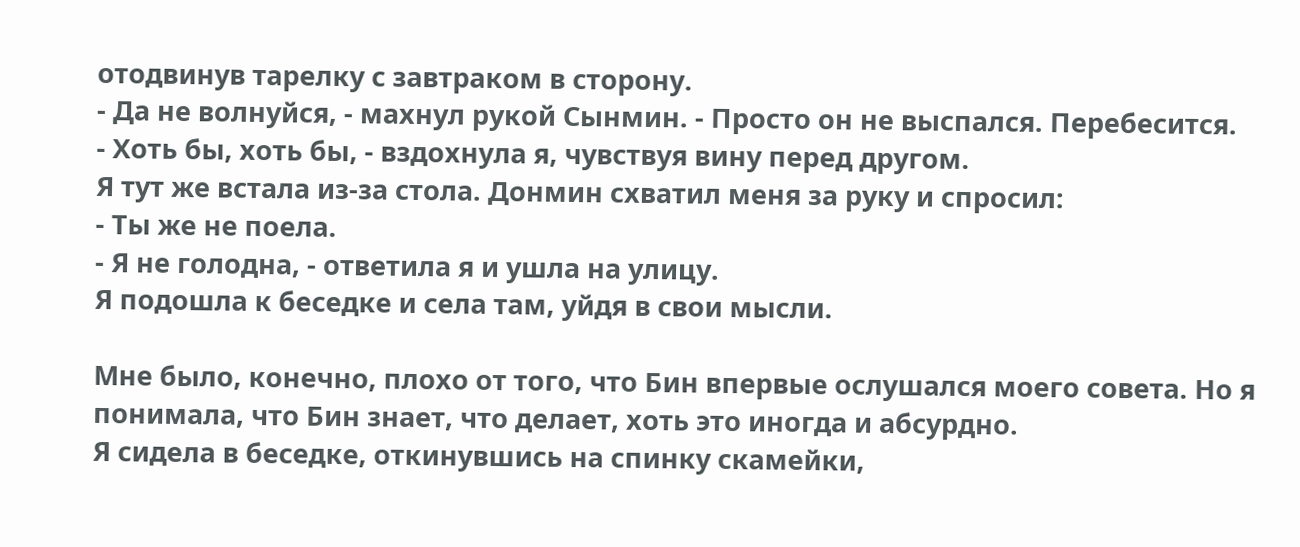отодвинув тарелку с завтраком в сторону.
- Да не волнуйся, - махнул рукой Сынмин. - Просто он не выспался. Перебесится.
- Хоть бы, хоть бы, - вздохнула я, чувствуя вину перед другом.
Я тут же встала из-за стола. Донмин схватил меня за руку и спросил:
- Ты же не поела.
- Я не голодна, - ответила я и ушла на улицу.
Я подошла к беседке и села там, уйдя в свои мысли.

Мне было, конечно, плохо от того, что Бин впервые ослушался моего совета. Но я понимала, что Бин знает, что делает, хоть это иногда и абсурдно.
Я сидела в беседке, откинувшись на спинку скамейки,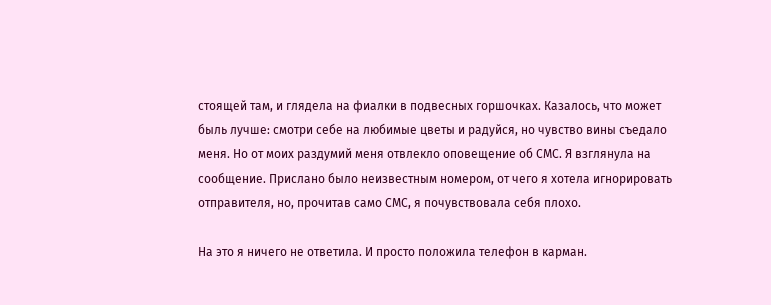стоящей там, и глядела на фиалки в подвесных горшочках. Казалось, что может быль лучше: смотри себе на любимые цветы и радуйся, но чувство вины съедало меня. Но от моих раздумий меня отвлекло оповещение об СМС. Я взглянула на сообщение. Прислано было неизвестным номером, от чего я хотела игнорировать отправителя, но, прочитав само СМС, я почувствовала себя плохо.

На это я ничего не ответила. И просто положила телефон в карман.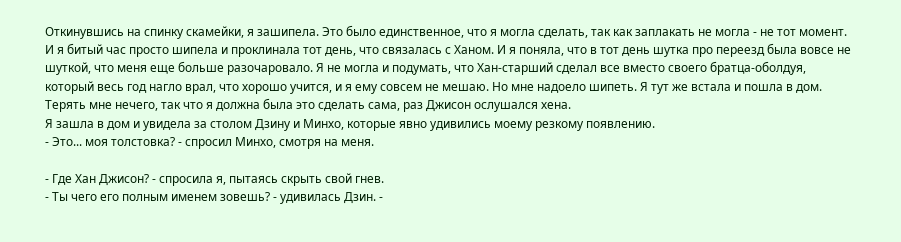Откинувшись на спинку скамейки, я зашипела. Это было единственное, что я могла сделать, так как заплакать не могла - не тот момент. И я битый час просто шипела и проклинала тот день, что связалась с Ханом. И я поняла, что в тот день шутка про переезд была вовсе не шуткой, что меня еще больше разочаровало. Я не могла и подумать, что Хан-старший сделал все вместо своего братца-оболдуя, который весь год нагло врал, что хорошо учится, и я ему совсем не мешаю. Но мне надоело шипеть. Я тут же встала и пошла в дом. Терять мне нечего, так что я должна была это сделать сама, раз Джисон ослушался хена.
Я зашла в дом и увидела за столом Дзину и Минхо, которые явно удивились моему резкому появлению.
- Это... моя толстовка? - спросил Минхо, смотря на меня.

- Где Хан Джисон? - спросила я, пытаясь скрыть свой гнев.
- Ты чего его полным именем зовешь? - удивилась Дзин. -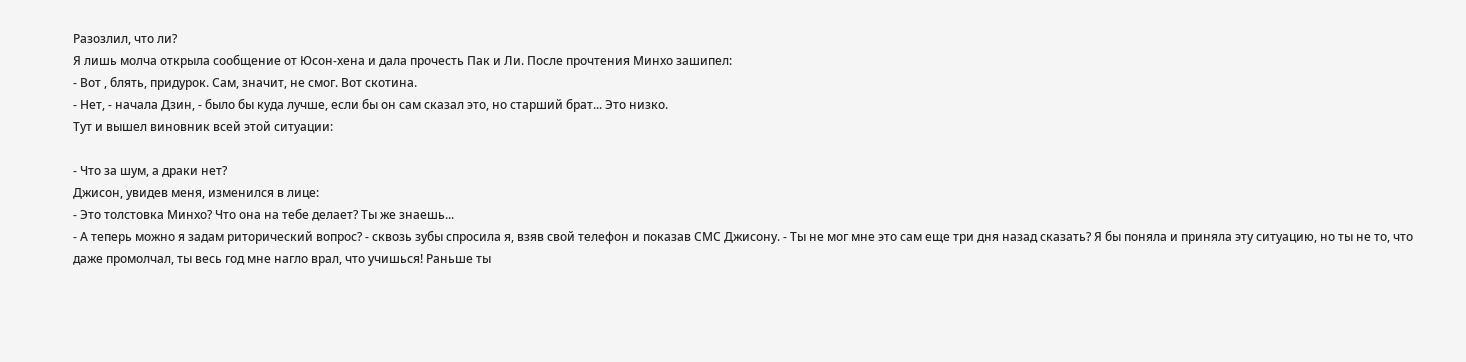Разозлил, что ли?
Я лишь молча открыла сообщение от Юсон-хена и дала прочесть Пак и Ли. После прочтения Минхо зашипел:
- Вот , блять, придурок. Сам, значит, не смог. Вот скотина.
- Нет, - начала Дзин, - было бы куда лучше, если бы он сам сказал это, но старший брат... Это низко.
Тут и вышел виновник всей этой ситуации:

- Что за шум, а драки нет?
Джисон, увидев меня, изменился в лице:
- Это толстовка Минхо? Что она на тебе делает? Ты же знаешь...
- А теперь можно я задам риторический вопрос? - сквозь зубы спросила я, взяв свой телефон и показав СМС Джисону. - Ты не мог мне это сам еще три дня назад сказать? Я бы поняла и приняла эту ситуацию, но ты не то, что даже промолчал, ты весь год мне нагло врал, что учишься! Раньше ты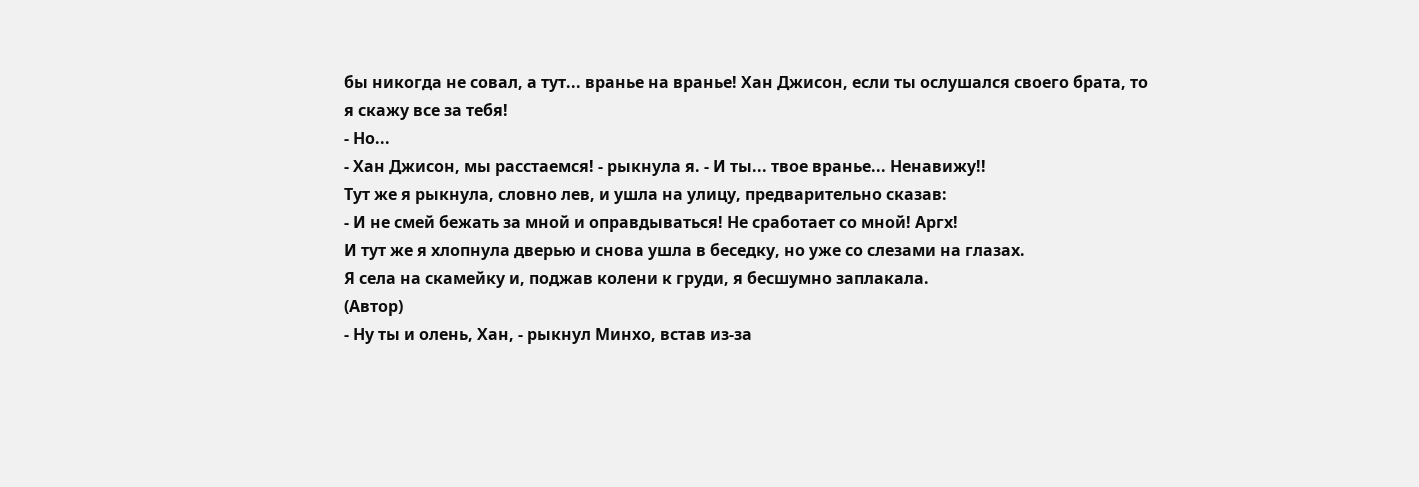бы никогда не совал, а тут... вранье на вранье! Хан Джисон, если ты ослушался своего брата, то я скажу все за тебя!
- Но...
- Хан Джисон, мы расстаемся! - рыкнула я. - И ты... твое вранье... Ненавижу!!
Тут же я рыкнула, словно лев, и ушла на улицу, предварительно сказав:
- И не смей бежать за мной и оправдываться! Не сработает со мной! Аргх!
И тут же я хлопнула дверью и снова ушла в беседку, но уже со слезами на глазах.
Я села на скамейку и, поджав колени к груди, я бесшумно заплакала.
(Автор)
- Ну ты и олень, Хан, - рыкнул Минхо, встав из-за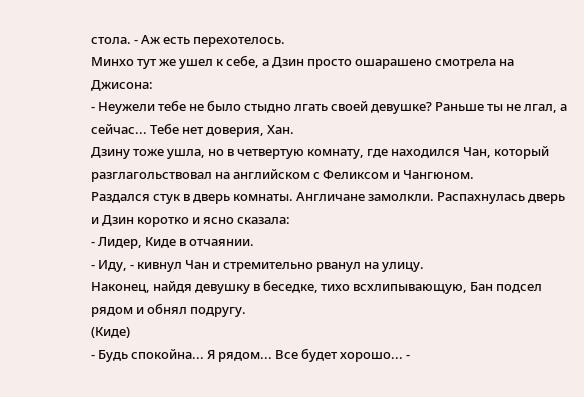стола. - Аж есть перехотелось.
Минхо тут же ушел к себе, а Дзин просто ошарашено смотрела на Джисона:
- Неужели тебе не было стыдно лгать своей девушке? Раньше ты не лгал, а сейчас... Тебе нет доверия, Хан.
Дзину тоже ушла, но в четвертую комнату, где находился Чан, который разглагольствовал на английском с Феликсом и Чангюном.
Раздался стук в дверь комнаты. Англичане замолкли. Распахнулась дверь и Дзин коротко и ясно сказала:
- Лидер, Киде в отчаянии.
- Иду, - кивнул Чан и стремительно рванул на улицу.
Наконец, найдя девушку в беседке, тихо всхлипывающую, Бан подсел рядом и обнял подругу.
(Киде)
- Будь спокойна... Я рядом... Все будет хорошо... -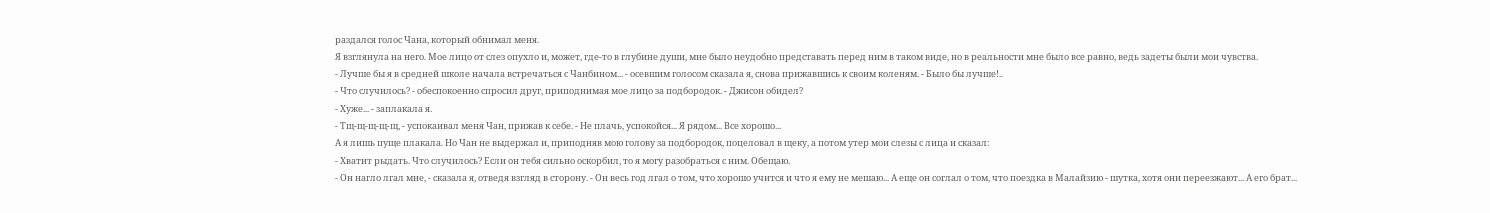раздался голос Чана, который обнимал меня.
Я взглянула на него. Мое лицо от слез опухло и, может, где-то в глубине души, мне было неудобно представать перед ним в таком виде, но в реальности мне было все равно, ведь задеты были мои чувства.
- Лучше бы я в средней школе начала встречаться с Чанбином... - осевшим голосом сказала я, снова прижавшись к своим коленям. - Было бы лучше!..
- Что случилось? - обеспокоенно спросил друг, приподнимая мое лицо за подбородок. - Джисон обидел?
- Хуже... - заплакала я.
- Тщ-щ-щ-щ-щ, - успокаивал меня Чан, прижав к себе. - Не плачь, успокойся... Я рядом... Все хорошо...
А я лишь пуще плакала. Но Чан не выдержал и, приподняв мою голову за подбородок, поцеловал в щеку, а потом утер мои слезы с лица и сказал:
- Хватит рыдать. Что случилось? Если он тебя сильно оскорбил, то я могу разобраться с ним. Обещаю.
- Он нагло лгал мне, - сказала я, отведя взгляд в сторону. - Он весь год лгал о том, что хорошо учится и что я ему не мешаю... А еще он соглал о том, что поездка в Малайзию - шутка, хотя они переезжают... А его брат...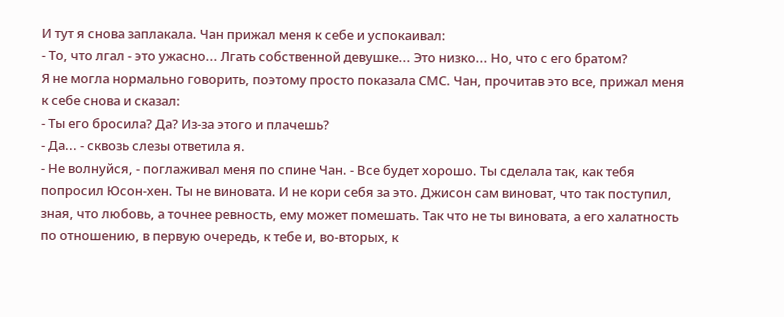И тут я снова заплакала. Чан прижал меня к себе и успокаивал:
- То, что лгал - это ужасно... Лгать собственной девушке... Это низко... Но, что с его братом?
Я не могла нормально говорить, поэтому просто показала СМС. Чан, прочитав это все, прижал меня к себе снова и сказал:
- Ты его бросила? Да? Из-за этого и плачешь?
- Да... - сквозь слезы ответила я.
- Не волнуйся, - поглаживал меня по спине Чан. - Все будет хорошо. Ты сделала так, как тебя попросил Юсон-хен. Ты не виновата. И не кори себя за это. Джисон сам виноват, что так поступил, зная, что любовь, а точнее ревность, ему может помешать. Так что не ты виновата, а его халатность по отношению, в первую очередь, к тебе и, во-вторых, к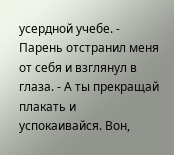усердной учебе. - Парень отстранил меня от себя и взглянул в глаза. - А ты прекращай плакать и успокаивайся. Вон,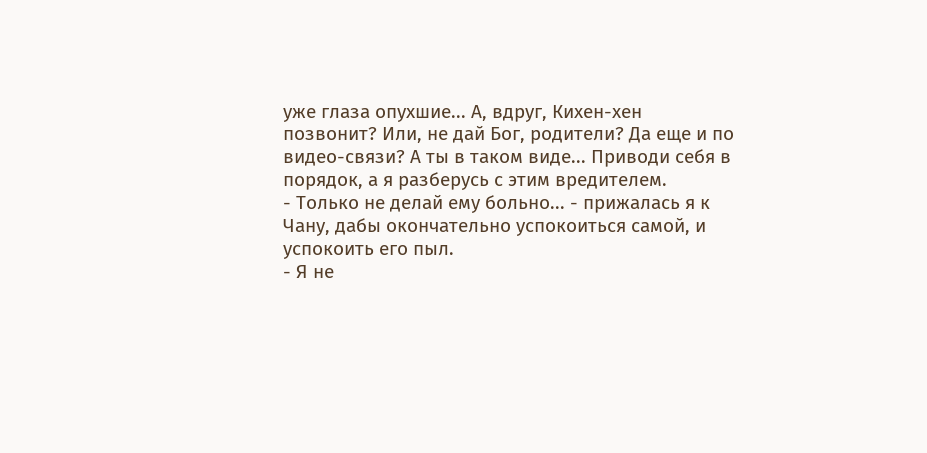уже глаза опухшие... А, вдруг, Кихен-хен позвонит? Или, не дай Бог, родители? Да еще и по видео-связи? А ты в таком виде... Приводи себя в порядок, а я разберусь с этим вредителем.
- Только не делай ему больно... - прижалась я к Чану, дабы окончательно успокоиться самой, и успокоить его пыл.
- Я не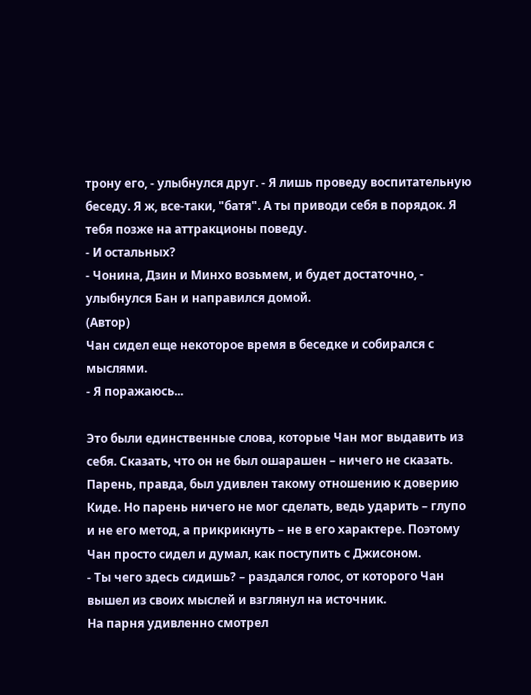трону его, - улыбнулся друг. - Я лишь проведу воспитательную беседу. Я ж, все-таки, "батя". А ты приводи себя в порядок. Я тебя позже на аттракционы поведу.
- И остальных?
- Чонина, Дзин и Минхо возьмем, и будет достаточно, - улыбнулся Бан и направился домой.
(Автор)
Чан сидел еще некоторое время в беседке и собирался с мыслями.
- Я поражаюсь...

Это были единственные слова, которые Чан мог выдавить из себя. Сказать, что он не был ошарашен – ничего не сказать. Парень, правда, был удивлен такому отношению к доверию Киде. Но парень ничего не мог сделать, ведь ударить – глупо и не его метод, а прикрикнуть – не в его характере. Поэтому Чан просто сидел и думал, как поступить с Джисоном.
- Ты чего здесь сидишь? – раздался голос, от которого Чан вышел из своих мыслей и взглянул на источник.
На парня удивленно смотрел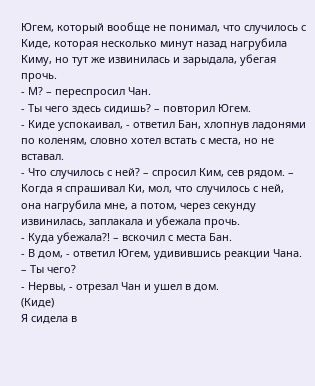Югем, который вообще не понимал, что случилось с Киде, которая несколько минут назад нагрубила Киму, но тут же извинилась и зарыдала, убегая прочь.
- М? – переспросил Чан.
- Ты чего здесь сидишь? – повторил Югем.
- Киде успокаивал, - ответил Бан, хлопнув ладонями по коленям, словно хотел встать с места, но не вставал.
- Что случилось с ней? – спросил Ким, сев рядом. – Когда я спрашивал Ки, мол, что случилось с ней, она нагрубила мне, а потом, через секунду извинилась, заплакала и убежала прочь.
- Куда убежала?! – вскочил с места Бан.
- В дом, - ответил Югем, удивившись реакции Чана. – Ты чего?
- Нервы, - отрезал Чан и ушел в дом.
(Киде)
Я сидела в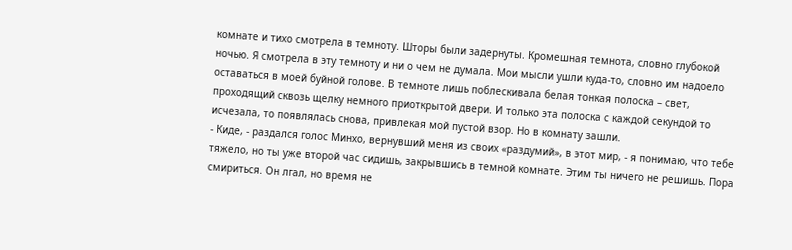комнате и тихо смотрела в темноту. Шторы были задернуты. Кромешная темнота, словно глубокой ночью. Я смотрела в эту темноту и ни о чем не думала. Мои мысли ушли куда-то, словно им надоело оставаться в моей буйной голове. В темноте лишь поблескивала белая тонкая полоска – свет, проходящий сквозь щелку немного приоткрытой двери. И только эта полоска с каждой секундой то исчезала, то появлялась снова, привлекая мой пустой взор. Но в комнату зашли.
- Киде, - раздался голос Минхо, вернувший меня из своих «раздумий», в этот мир, - я понимаю, что тебе тяжело, но ты уже второй час сидишь, закрывшись в темной комнате. Этим ты ничего не решишь. Пора смириться. Он лгал, но время не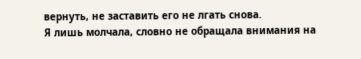вернуть, не заставить его не лгать снова.
Я лишь молчала, словно не обращала внимания на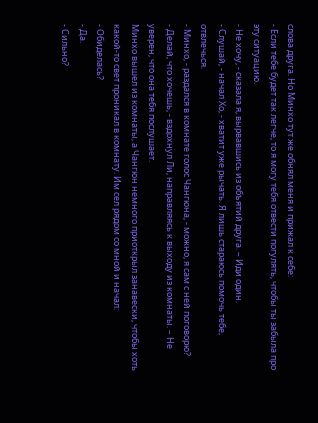слова друга. Но Минхо тут же обнял меня и прижал к себе:
- Если тебе будет так легче, то я могу тебя отвести погулять, чтобы ты забыла про эту ситуацию.
- Не хочу, - сказала я, вырвавшись из объятий друга. – Иди один.
- Слушай, - начал Хо, - хватит уже рычать. Я лишь стараюсь помочь тебе, отвлечься.
- Минхо, - раздался в комнате голос Чангюна, - можно, я сам с ней поговорю?
- Делай, что хочешь, - вздохнул Ли, направляясь к выходу из комнаты. – Не уверен, что она тебя послушает.
Минхо вышел из комнаты, а Чангюн немного приоткрыл занавески, чтобы хоть какой-то свет проникал в комнату. Им сел рядом со мной и начал:
- Обиделась?
- Да.
- Сильно?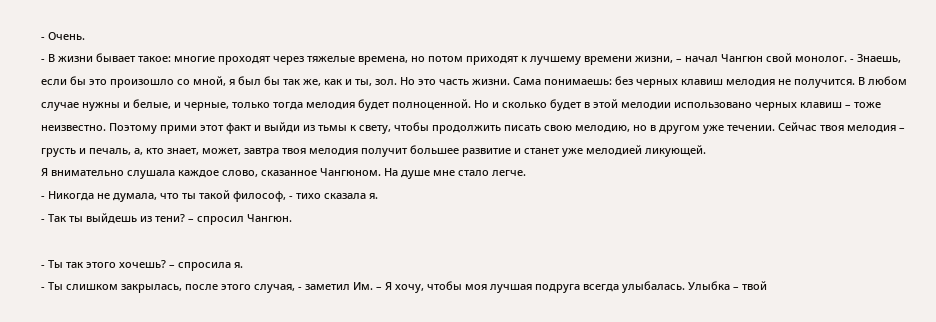- Очень.
- В жизни бывает такое: многие проходят через тяжелые времена, но потом приходят к лучшему времени жизни, – начал Чангюн свой монолог. - Знаешь, если бы это произошло со мной, я был бы так же, как и ты, зол. Но это часть жизни. Сама понимаешь: без черных клавиш мелодия не получится. В любом случае нужны и белые, и черные, только тогда мелодия будет полноценной. Но и сколько будет в этой мелодии использовано черных клавиш – тоже неизвестно. Поэтому прими этот факт и выйди из тьмы к свету, чтобы продолжить писать свою мелодию, но в другом уже течении. Сейчас твоя мелодия – грусть и печаль, а, кто знает, может, завтра твоя мелодия получит большее развитие и станет уже мелодией ликующей.
Я внимательно слушала каждое слово, сказанное Чангюном. На душе мне стало легче.
- Никогда не думала, что ты такой философ, - тихо сказала я.
- Так ты выйдешь из тени? – спросил Чангюн.

- Ты так этого хочешь? – спросила я.
- Ты слишком закрылась, после этого случая, - заметил Им. – Я хочу, чтобы моя лучшая подруга всегда улыбалась. Улыбка – твой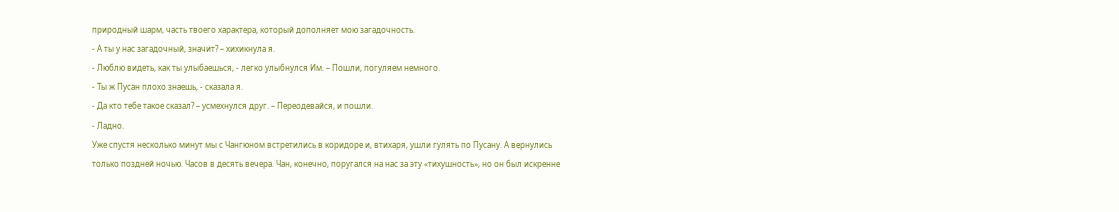природный шарм, часть твоего характера, который дополняет мою загадочность.
- А ты у нас загадочный, значит? – хихикнула я.
- Люблю видеть, как ты улыбаешься, - легко улыбнулся Им. – Пошли, погуляем немного.
- Ты ж Пусан плохо знаешь, - сказала я.
- Да кто тебе такое сказал? – усмехнулся друг. – Переодевайся, и пошли.
- Ладно.
Уже спустя несколько минут мы с Чангюном встретились в коридоре и, втихаря, ушли гулять по Пусану. А вернулись только поздней ночью. Часов в десять вечера. Чан, конечно, поругался на нас за эту «тихушность», но он был искренне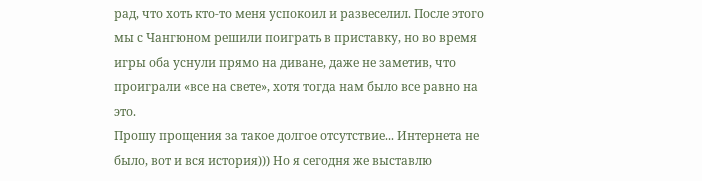рад, что хоть кто-то меня успокоил и развеселил. После этого мы с Чангюном решили поиграть в приставку, но во время игры оба уснули прямо на диване, даже не заметив, что проиграли «все на свете», хотя тогда нам было все равно на это.
Прошу прощения за такое долгое отсутствие... Интернета не было, вот и вся история))) Но я сегодня же выставлю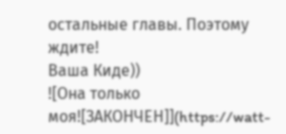остальные главы. Поэтому ждите!
Ваша Киде))
![Она только моя![ЗАКОНЧЕН]](https://watt-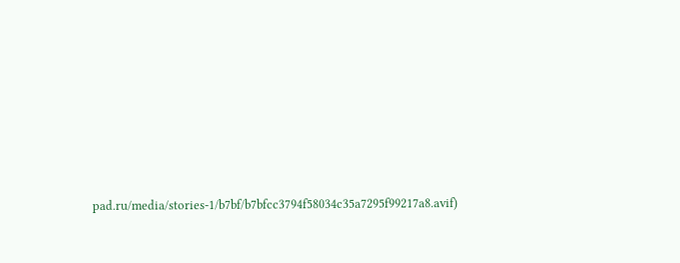pad.ru/media/stories-1/b7bf/b7bfcc3794f58034c35a7295f99217a8.avif)